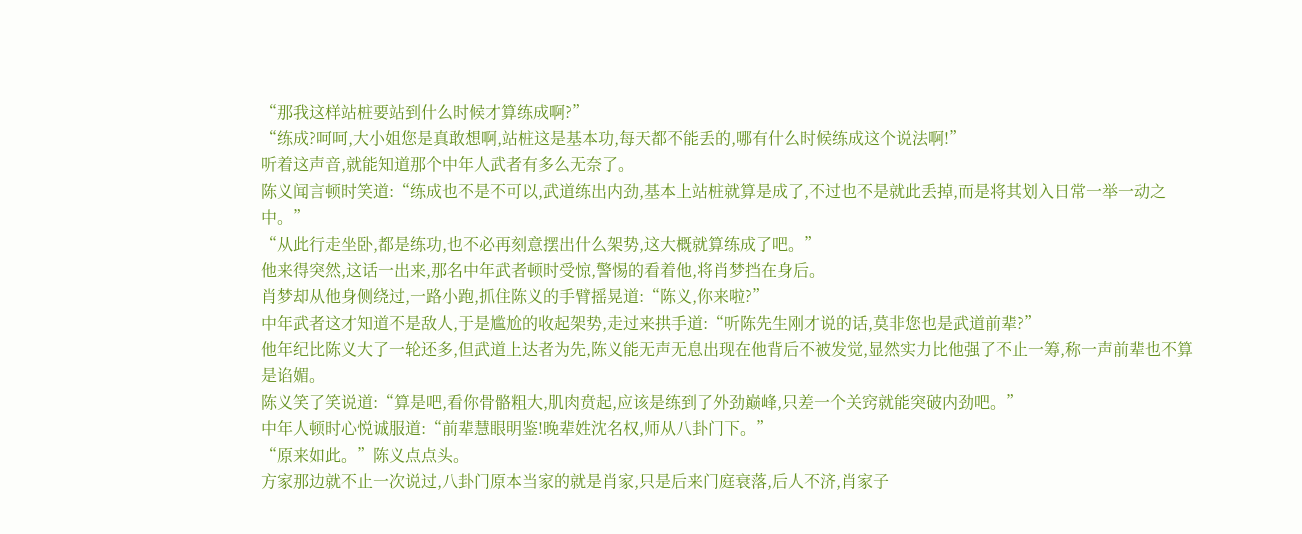“那我这样站桩要站到什么时候才算练成啊?”
“练成?呵呵,大小姐您是真敢想啊,站桩这是基本功,每天都不能丢的,哪有什么时候练成这个说法啊!”
听着这声音,就能知道那个中年人武者有多么无奈了。
陈义闻言顿时笑道:“练成也不是不可以,武道练出内劲,基本上站桩就算是成了,不过也不是就此丢掉,而是将其划入日常一举一动之中。”
“从此行走坐卧,都是练功,也不必再刻意摆出什么架势,这大概就算练成了吧。”
他来得突然,这话一出来,那名中年武者顿时受惊,警惕的看着他,将肖梦挡在身后。
肖梦却从他身侧绕过,一路小跑,抓住陈义的手臂摇晃道:“陈义,你来啦?”
中年武者这才知道不是敌人,于是尴尬的收起架势,走过来拱手道:“听陈先生刚才说的话,莫非您也是武道前辈?”
他年纪比陈义大了一轮还多,但武道上达者为先,陈义能无声无息出现在他背后不被发觉,显然实力比他强了不止一筹,称一声前辈也不算是谄媚。
陈义笑了笑说道:“算是吧,看你骨骼粗大,肌肉贲起,应该是练到了外劲巅峰,只差一个关窍就能突破内劲吧。”
中年人顿时心悦诚服道:“前辈慧眼明鉴!晚辈姓沈名权,师从八卦门下。”
“原来如此。”陈义点点头。
方家那边就不止一次说过,八卦门原本当家的就是肖家,只是后来门庭衰落,后人不济,肖家子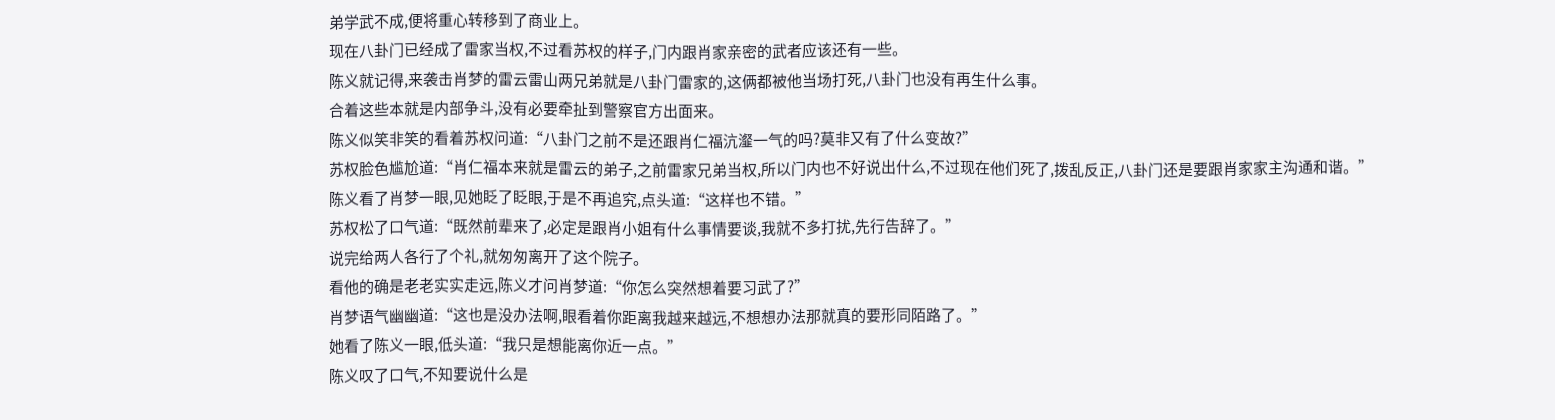弟学武不成,便将重心转移到了商业上。
现在八卦门已经成了雷家当权,不过看苏权的样子,门内跟肖家亲密的武者应该还有一些。
陈义就记得,来袭击肖梦的雷云雷山两兄弟就是八卦门雷家的,这俩都被他当场打死,八卦门也没有再生什么事。
合着这些本就是内部争斗,没有必要牵扯到警察官方出面来。
陈义似笑非笑的看着苏权问道:“八卦门之前不是还跟肖仁福沆瀣一气的吗?莫非又有了什么变故?”
苏权脸色尴尬道:“肖仁福本来就是雷云的弟子,之前雷家兄弟当权,所以门内也不好说出什么,不过现在他们死了,拨乱反正,八卦门还是要跟肖家家主沟通和谐。”
陈义看了肖梦一眼,见她眨了眨眼,于是不再追究,点头道:“这样也不错。”
苏权松了口气道:“既然前辈来了,必定是跟肖小姐有什么事情要谈,我就不多打扰,先行告辞了。”
说完给两人各行了个礼,就匆匆离开了这个院子。
看他的确是老老实实走远,陈义才问肖梦道:“你怎么突然想着要习武了?”
肖梦语气幽幽道:“这也是没办法啊,眼看着你距离我越来越远,不想想办法那就真的要形同陌路了。”
她看了陈义一眼,低头道:“我只是想能离你近一点。”
陈义叹了口气,不知要说什么是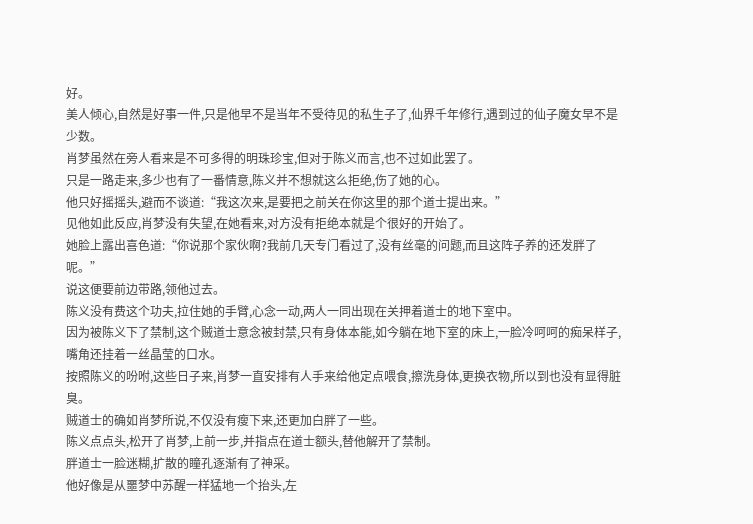好。
美人倾心,自然是好事一件,只是他早不是当年不受待见的私生子了,仙界千年修行,遇到过的仙子魔女早不是少数。
肖梦虽然在旁人看来是不可多得的明珠珍宝,但对于陈义而言,也不过如此罢了。
只是一路走来,多少也有了一番情意,陈义并不想就这么拒绝,伤了她的心。
他只好摇摇头,避而不谈道:“我这次来,是要把之前关在你这里的那个道士提出来。”
见他如此反应,肖梦没有失望,在她看来,对方没有拒绝本就是个很好的开始了。
她脸上露出喜色道:“你说那个家伙啊?我前几天专门看过了,没有丝毫的问题,而且这阵子养的还发胖了呢。”
说这便要前边带路,领他过去。
陈义没有费这个功夫,拉住她的手臂,心念一动,两人一同出现在关押着道士的地下室中。
因为被陈义下了禁制,这个贼道士意念被封禁,只有身体本能,如今躺在地下室的床上,一脸冷呵呵的痴呆样子,嘴角还挂着一丝晶莹的口水。
按照陈义的吩咐,这些日子来,肖梦一直安排有人手来给他定点喂食,擦洗身体,更换衣物,所以到也没有显得脏臭。
贼道士的确如肖梦所说,不仅没有瘦下来,还更加白胖了一些。
陈义点点头,松开了肖梦,上前一步,并指点在道士额头,替他解开了禁制。
胖道士一脸迷糊,扩散的瞳孔逐渐有了神采。
他好像是从噩梦中苏醒一样猛地一个抬头,左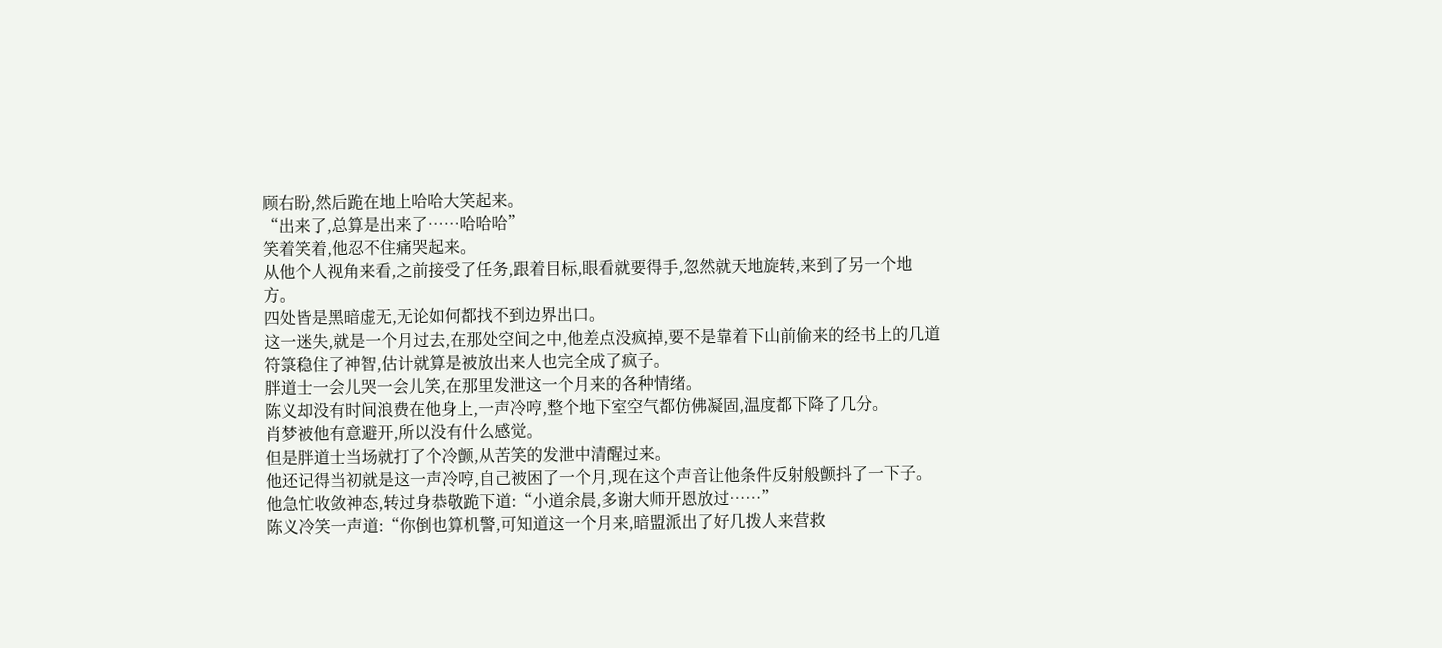顾右盼,然后跪在地上哈哈大笑起来。
“出来了,总算是出来了……哈哈哈”
笑着笑着,他忍不住痛哭起来。
从他个人视角来看,之前接受了任务,跟着目标,眼看就要得手,忽然就天地旋转,来到了另一个地方。
四处皆是黑暗虚无,无论如何都找不到边界出口。
这一迷失,就是一个月过去,在那处空间之中,他差点没疯掉,要不是靠着下山前偷来的经书上的几道符箓稳住了神智,估计就算是被放出来人也完全成了疯子。
胖道士一会儿哭一会儿笑,在那里发泄这一个月来的各种情绪。
陈义却没有时间浪费在他身上,一声冷哼,整个地下室空气都仿佛凝固,温度都下降了几分。
肖梦被他有意避开,所以没有什么感觉。
但是胖道士当场就打了个冷颤,从苦笑的发泄中清醒过来。
他还记得当初就是这一声冷哼,自己被困了一个月,现在这个声音让他条件反射般颤抖了一下子。
他急忙收敛神态,转过身恭敬跪下道:“小道余晨,多谢大师开恩放过……”
陈义冷笑一声道:“你倒也算机警,可知道这一个月来,暗盟派出了好几拨人来营救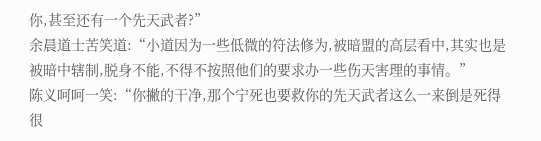你,甚至还有一个先天武者?”
余晨道士苦笑道:“小道因为一些低微的符法修为,被暗盟的高层看中,其实也是被暗中辖制,脱身不能,不得不按照他们的要求办一些伤天害理的事情。”
陈义呵呵一笑:“你撇的干净,那个宁死也要救你的先天武者这么一来倒是死得很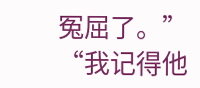冤屈了。”
“我记得他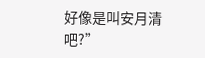好像是叫安月清吧?”